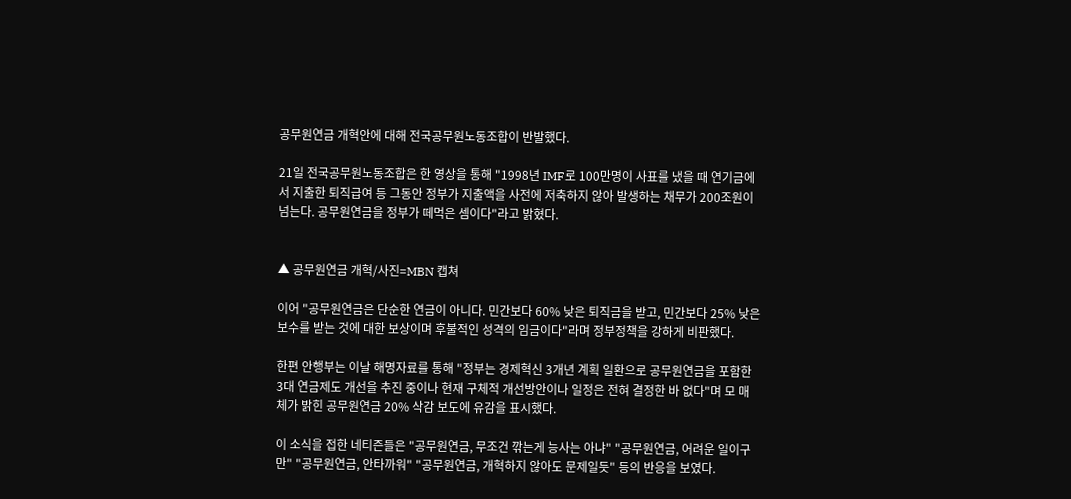공무원연금 개혁안에 대해 전국공무원노동조합이 반발했다.

21일 전국공무원노동조합은 한 영상을 통해 "1998년 IMF로 100만명이 사표를 냈을 때 연기금에서 지출한 퇴직급여 등 그동안 정부가 지출액을 사전에 저축하지 않아 발생하는 채무가 200조원이 넘는다. 공무원연금을 정부가 떼먹은 셈이다"라고 밝혔다.


▲ 공무원연금 개혁/사진=MBN 캡쳐

이어 "공무원연금은 단순한 연금이 아니다. 민간보다 60% 낮은 퇴직금을 받고, 민간보다 25% 낮은 보수를 받는 것에 대한 보상이며 후불적인 성격의 임금이다"라며 정부정책을 강하게 비판했다.

한편 안행부는 이날 해명자료를 통해 "정부는 경제혁신 3개년 계획 일환으로 공무원연금을 포함한 3대 연금제도 개선을 추진 중이나 현재 구체적 개선방안이나 일정은 전혀 결정한 바 없다"며 모 매체가 밝힌 공무원연금 20% 삭감 보도에 유감을 표시했다.

이 소식을 접한 네티즌들은 "공무원연금, 무조건 깎는게 능사는 아냐" "공무원연금, 어려운 일이구만" "공무원연금, 안타까워" "공무원연금, 개혁하지 않아도 문제일듯" 등의 반응을 보였다.